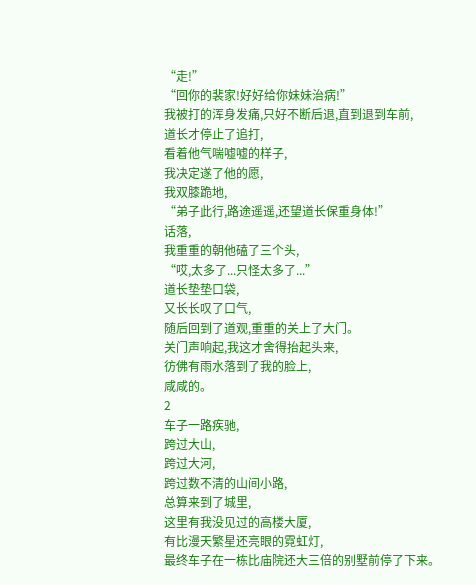“走!”
“回你的裴家!好好给你妹妹治病!”
我被打的浑身发痛,只好不断后退,直到退到车前,
道长才停止了追打,
看着他气喘嘘嘘的样子,
我决定遂了他的愿,
我双膝跪地,
“弟子此行,路途遥遥,还望道长保重身体!”
话落,
我重重的朝他磕了三个头,
“哎,太多了...只怪太多了...”
道长垫垫口袋,
又长长叹了口气,
随后回到了道观,重重的关上了大门。
关门声响起,我这才舍得抬起头来,
彷佛有雨水落到了我的脸上,
咸咸的。
2
车子一路疾驰,
跨过大山,
跨过大河,
跨过数不清的山间小路,
总算来到了城里,
这里有我没见过的高楼大厦,
有比漫天繁星还亮眼的霓虹灯,
最终车子在一栋比庙院还大三倍的别墅前停了下来。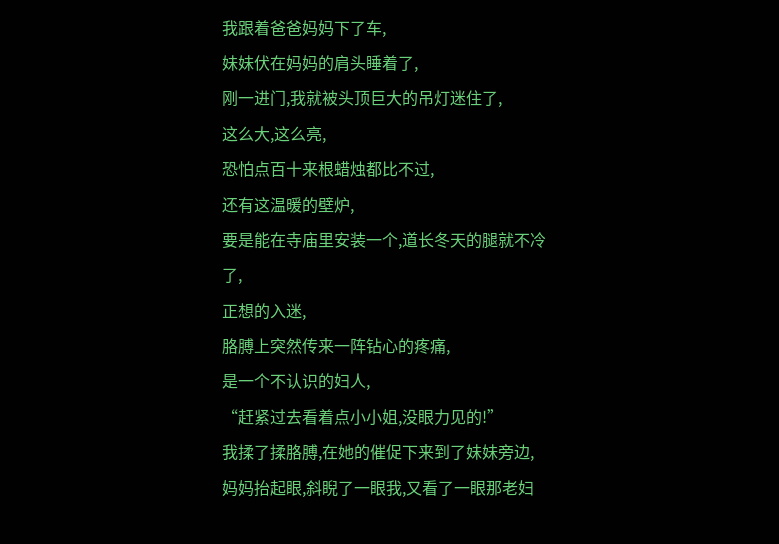我跟着爸爸妈妈下了车,
妹妹伏在妈妈的肩头睡着了,
刚一进门,我就被头顶巨大的吊灯迷住了,
这么大,这么亮,
恐怕点百十来根蜡烛都比不过,
还有这温暖的壁炉,
要是能在寺庙里安装一个,道长冬天的腿就不冷了,
正想的入迷,
胳膊上突然传来一阵钻心的疼痛,
是一个不认识的妇人,
“赶紧过去看着点小小姐,没眼力见的!”
我揉了揉胳膊,在她的催促下来到了妹妹旁边,
妈妈抬起眼,斜睨了一眼我,又看了一眼那老妇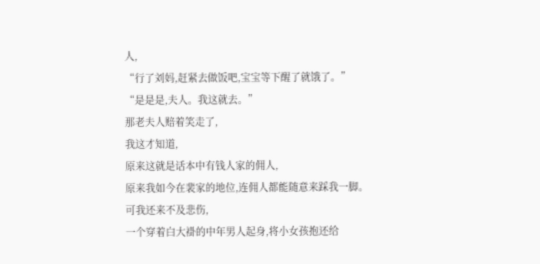人,
“行了刘妈,赶紧去做饭吧,宝宝等下醒了就饿了。”
“是是是,夫人。我这就去。”
那老夫人赔着笑走了,
我这才知道,
原来这就是话本中有钱人家的佣人,
原来我如今在裴家的地位,连佣人都能随意来踩我一脚。
可我还来不及悲伤,
一个穿着白大褂的中年男人起身,将小女孩抱还给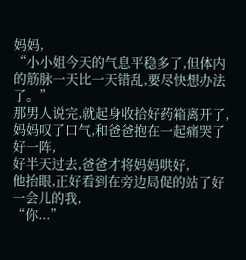妈妈,
“小小姐今天的气息平稳多了,但体内的筋脉一天比一天错乱,要尽快想办法了。”
那男人说完,就起身收拾好药箱离开了,
妈妈叹了口气,和爸爸抱在一起痛哭了好一阵,
好半天过去,爸爸才将妈妈哄好,
他抬眼,正好看到在旁边局促的站了好一会儿的我,
“你...”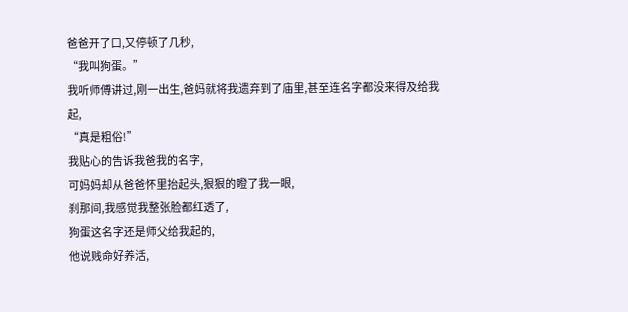爸爸开了口,又停顿了几秒,
“我叫狗蛋。”
我听师傅讲过,刚一出生,爸妈就将我遗弃到了庙里,甚至连名字都没来得及给我起,
“真是粗俗!”
我贴心的告诉我爸我的名字,
可妈妈却从爸爸怀里抬起头,狠狠的瞪了我一眼,
刹那间,我感觉我整张脸都红透了,
狗蛋这名字还是师父给我起的,
他说贱命好养活,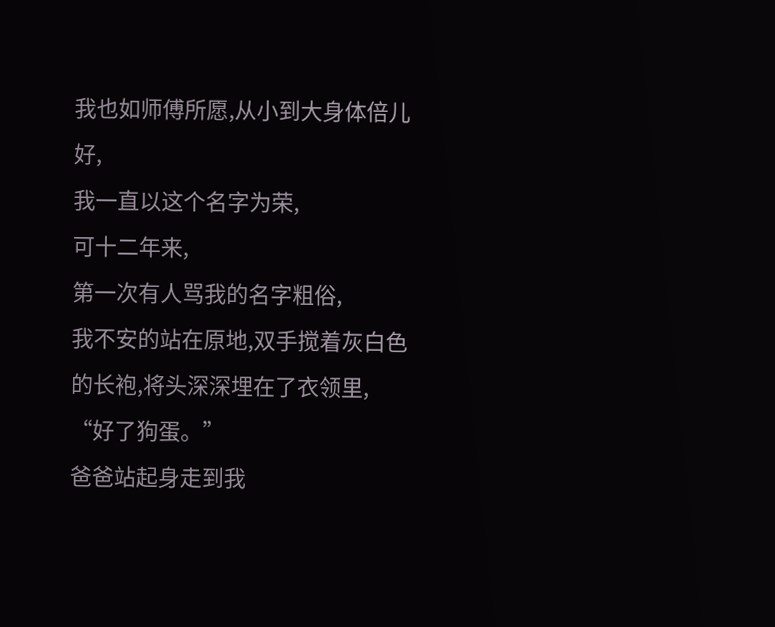我也如师傅所愿,从小到大身体倍儿好,
我一直以这个名字为荣,
可十二年来,
第一次有人骂我的名字粗俗,
我不安的站在原地,双手搅着灰白色的长袍,将头深深埋在了衣领里,
“好了狗蛋。”
爸爸站起身走到我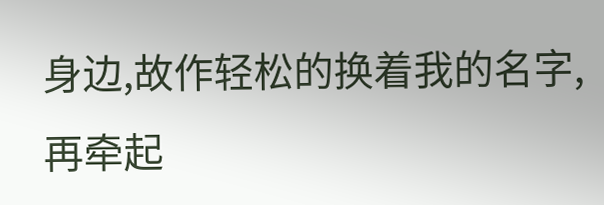身边,故作轻松的换着我的名字,
再牵起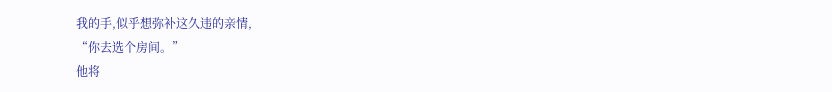我的手,似乎想弥补这久违的亲情,
“你去选个房间。”
他将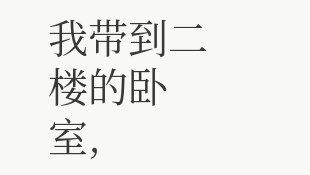我带到二楼的卧室,